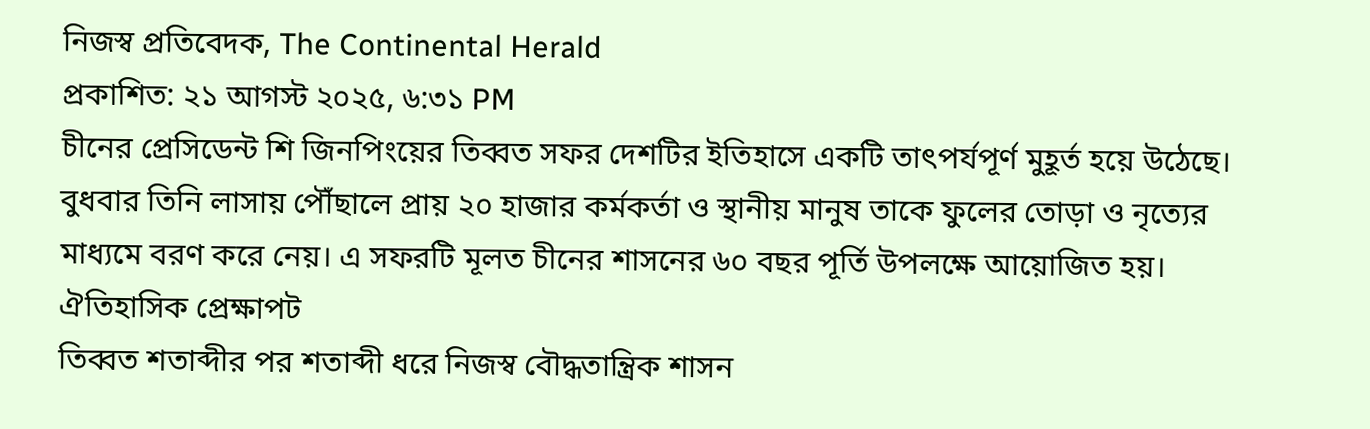নিজস্ব প্রতিবেদক, The Continental Herald
প্রকাশিত: ২১ আগস্ট ২০২৫, ৬:৩১ PM
চীনের প্রেসিডেন্ট শি জিনপিংয়ের তিব্বত সফর দেশটির ইতিহাসে একটি তাৎপর্যপূর্ণ মুহূর্ত হয়ে উঠেছে। বুধবার তিনি লাসায় পৌঁছালে প্রায় ২০ হাজার কর্মকর্তা ও স্থানীয় মানুষ তাকে ফুলের তোড়া ও নৃত্যের মাধ্যমে বরণ করে নেয়। এ সফরটি মূলত চীনের শাসনের ৬০ বছর পূর্তি উপলক্ষে আয়োজিত হয়।
ঐতিহাসিক প্রেক্ষাপট
তিব্বত শতাব্দীর পর শতাব্দী ধরে নিজস্ব বৌদ্ধতান্ত্রিক শাসন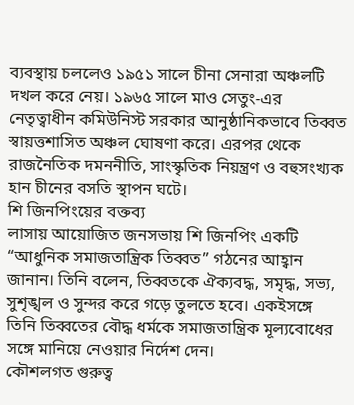ব্যবস্থায় চললেও ১৯৫১ সালে চীনা সেনারা অঞ্চলটি দখল করে নেয়। ১৯৬৫ সালে মাও সেতুং-এর নেতৃত্বাধীন কমিউনিস্ট সরকার আনুষ্ঠানিকভাবে তিব্বত স্বায়ত্তশাসিত অঞ্চল ঘোষণা করে। এরপর থেকে রাজনৈতিক দমননীতি, সাংস্কৃতিক নিয়ন্ত্রণ ও বহুসংখ্যক হান চীনের বসতি স্থাপন ঘটে।
শি জিনপিংয়ের বক্তব্য
লাসায় আয়োজিত জনসভায় শি জিনপিং একটি “আধুনিক সমাজতান্ত্রিক তিব্বত” গঠনের আহ্বান জানান। তিনি বলেন, তিব্বতকে ঐক্যবদ্ধ, সমৃদ্ধ, সভ্য, সুশৃঙ্খল ও সুন্দর করে গড়ে তুলতে হবে। একইসঙ্গে তিনি তিব্বতের বৌদ্ধ ধর্মকে সমাজতান্ত্রিক মূল্যবোধের সঙ্গে মানিয়ে নেওয়ার নির্দেশ দেন।
কৌশলগত গুরুত্ব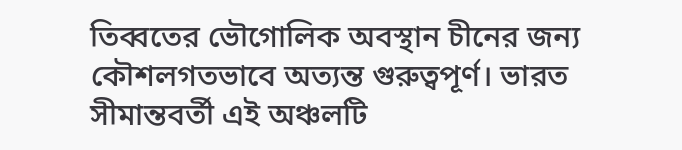তিব্বতের ভৌগোলিক অবস্থান চীনের জন্য কৌশলগতভাবে অত্যন্ত গুরুত্বপূর্ণ। ভারত সীমান্তবর্তী এই অঞ্চলটি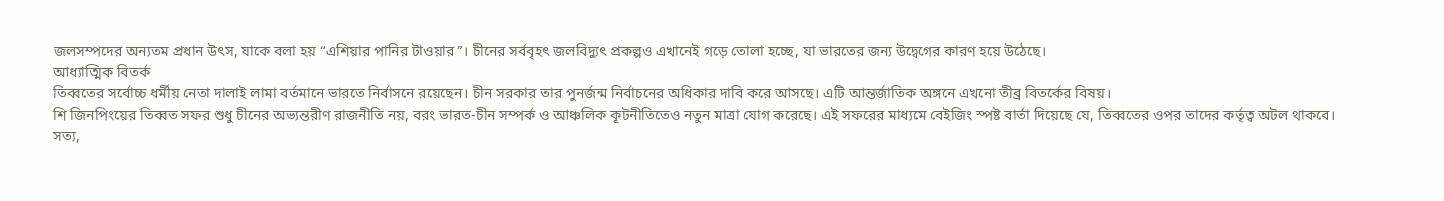জলসম্পদের অন্যতম প্রধান উৎস, যাকে বলা হয় “এশিয়ার পানির টাওয়ার”। চীনের সর্ববৃহৎ জলবিদ্যুৎ প্রকল্পও এখানেই গড়ে তোলা হচ্ছে, যা ভারতের জন্য উদ্বেগের কারণ হয়ে উঠেছে।
আধ্যাত্মিক বিতর্ক
তিব্বতের সর্বোচ্চ ধর্মীয় নেতা দালাই লামা বর্তমানে ভারতে নির্বাসনে রয়েছেন। চীন সরকার তার পুনর্জন্ম নির্বাচনের অধিকার দাবি করে আসছে। এটি আন্তর্জাতিক অঙ্গনে এখনো তীব্র বিতর্কের বিষয়।
শি জিনপিংয়ের তিব্বত সফর শুধু চীনের অভ্যন্তরীণ রাজনীতি নয়, বরং ভারত-চীন সম্পর্ক ও আঞ্চলিক কূটনীতিতেও নতুন মাত্রা যোগ করেছে। এই সফরের মাধ্যমে বেইজিং স্পষ্ট বার্তা দিয়েছে যে, তিব্বতের ওপর তাদের কর্তৃত্ব অটল থাকবে।
সত্য,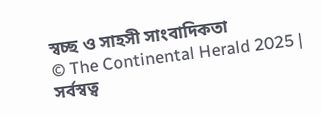স্বচ্ছ ও সাহসী সাংবাদিকতা
© The Continental Herald 2025 | সর্বস্বত্ব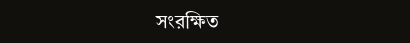সংরক্ষিত